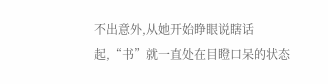不出意外,从她开始睁眼说瞎话起,“书”就一直处在目瞪口呆的状态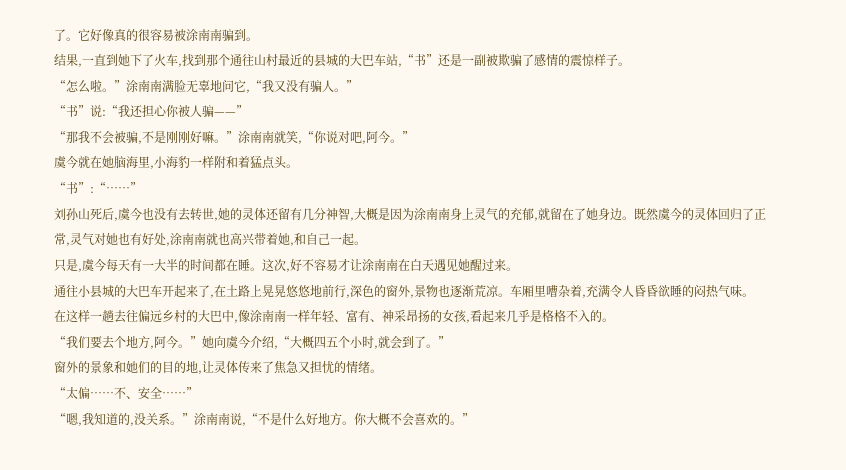了。它好像真的很容易被涂南南骗到。
结果,一直到她下了火车,找到那个通往山村最近的县城的大巴车站,“书”还是一副被欺骗了感情的震惊样子。
“怎么啦。”涂南南满脸无辜地问它,“我又没有骗人。”
“书”说:“我还担心你被人骗——”
“那我不会被骗,不是刚刚好嘛。”涂南南就笑,“你说对吧,阿今。”
虞今就在她脑海里,小海豹一样附和着猛点头。
“书”:“……”
刘孙山死后,虞今也没有去转世,她的灵体还留有几分神智,大概是因为涂南南身上灵气的充郁,就留在了她身边。既然虞今的灵体回归了正常,灵气对她也有好处,涂南南就也高兴带着她,和自己一起。
只是,虞今每天有一大半的时间都在睡。这次,好不容易才让涂南南在白天遇见她醒过来。
通往小县城的大巴车开起来了,在土路上晃晃悠悠地前行,深色的窗外,景物也逐渐荒凉。车厢里嘈杂着,充满令人昏昏欲睡的闷热气味。
在这样一趟去往偏远乡村的大巴中,像涂南南一样年轻、富有、神采昂扬的女孩,看起来几乎是格格不入的。
“我们要去个地方,阿今。”她向虞今介绍,“大概四五个小时,就会到了。”
窗外的景象和她们的目的地,让灵体传来了焦急又担忧的情绪。
“太偏……不、安全……”
“嗯,我知道的,没关系。”涂南南说,“不是什么好地方。你大概不会喜欢的。”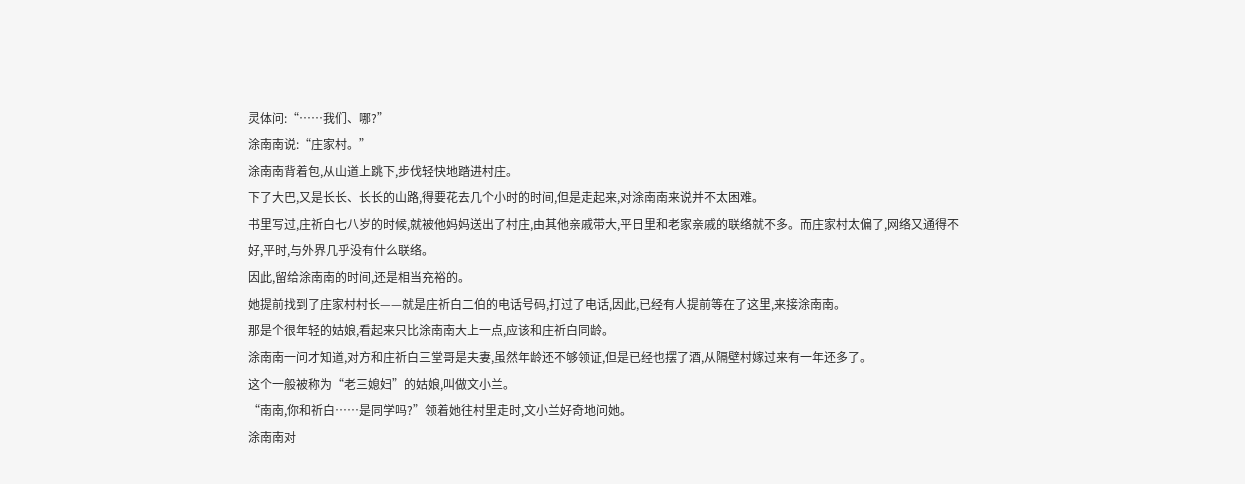灵体问:“……我们、哪?”
涂南南说:“庄家村。”
涂南南背着包,从山道上跳下,步伐轻快地踏进村庄。
下了大巴,又是长长、长长的山路,得要花去几个小时的时间,但是走起来,对涂南南来说并不太困难。
书里写过,庄祈白七八岁的时候,就被他妈妈送出了村庄,由其他亲戚带大,平日里和老家亲戚的联络就不多。而庄家村太偏了,网络又通得不好,平时,与外界几乎没有什么联络。
因此,留给涂南南的时间,还是相当充裕的。
她提前找到了庄家村村长——就是庄祈白二伯的电话号码,打过了电话,因此,已经有人提前等在了这里,来接涂南南。
那是个很年轻的姑娘,看起来只比涂南南大上一点,应该和庄祈白同龄。
涂南南一问才知道,对方和庄祈白三堂哥是夫妻,虽然年龄还不够领证,但是已经也摆了酒,从隔壁村嫁过来有一年还多了。
这个一般被称为“老三媳妇”的姑娘,叫做文小兰。
“南南,你和祈白……是同学吗?”领着她往村里走时,文小兰好奇地问她。
涂南南对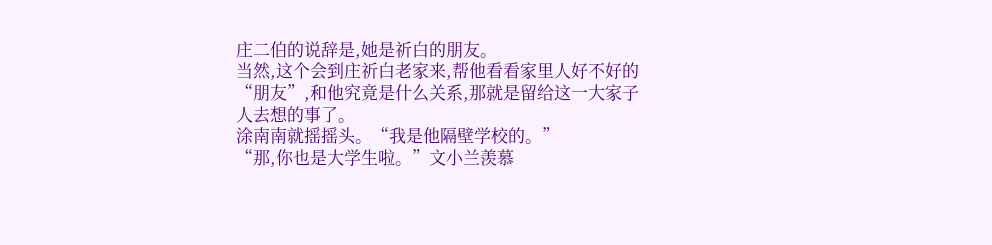庄二伯的说辞是,她是祈白的朋友。
当然,这个会到庄祈白老家来,帮他看看家里人好不好的“朋友”,和他究竟是什么关系,那就是留给这一大家子人去想的事了。
涂南南就摇摇头。“我是他隔壁学校的。”
“那,你也是大学生啦。”文小兰羡慕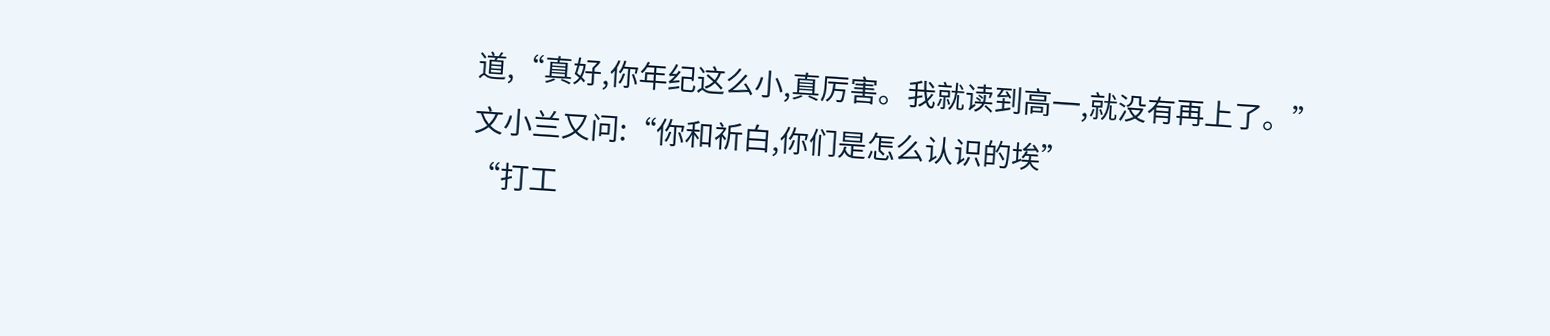道,“真好,你年纪这么小,真厉害。我就读到高一,就没有再上了。”
文小兰又问:“你和祈白,你们是怎么认识的埃”
“打工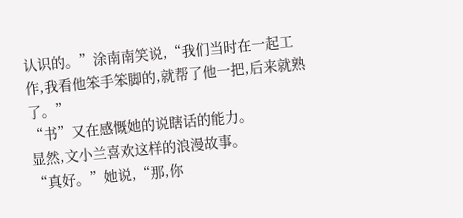认识的。”涂南南笑说,“我们当时在一起工作,我看他笨手笨脚的,就帮了他一把,后来就熟了。”
“书”又在感慨她的说瞎话的能力。
显然,文小兰喜欢这样的浪漫故事。
“真好。”她说,“那,你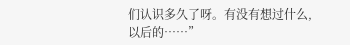们认识多久了呀。有没有想过什么,以后的……”